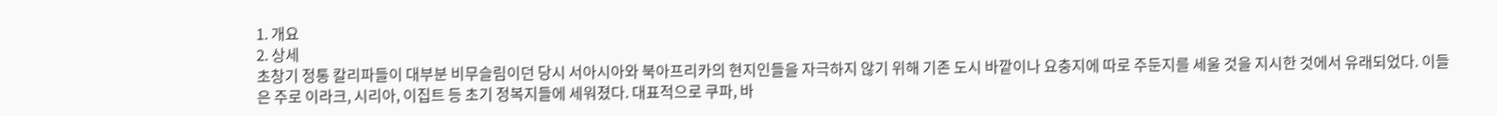1. 개요
2. 상세
초창기 정통 칼리파들이 대부분 비무슬림이던 당시 서아시아와 북아프리카의 현지인들을 자극하지 않기 위해 기존 도시 바깥이나 요충지에 따로 주둔지를 세울 것을 지시한 것에서 유래되었다. 이들은 주로 이라크, 시리아, 이집트 등 초기 정복지들에 세워졌다. 대표적으로 쿠파, 바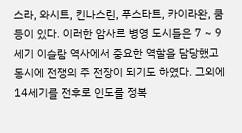스라, 와시트, 킨나스린, 푸스타트, 카이라완, 쿰 등이 있다. 이러한 암사르 병영 도시들은 7 ~ 9세기 이슬람 역사에서 중요한 역할을 담당했고 동시에 전쟁의 주 전장이 되기도 하였다. 그외에 14세기를 전후로 인도를 정복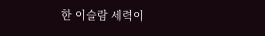한 이슬람 세력이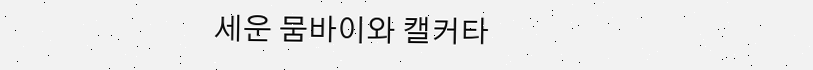세운 뭄바이와 캘커타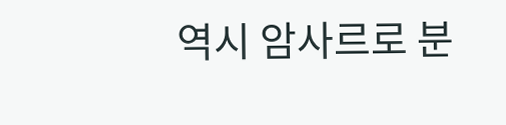역시 암사르로 분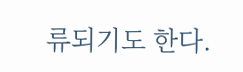류되기도 한다.